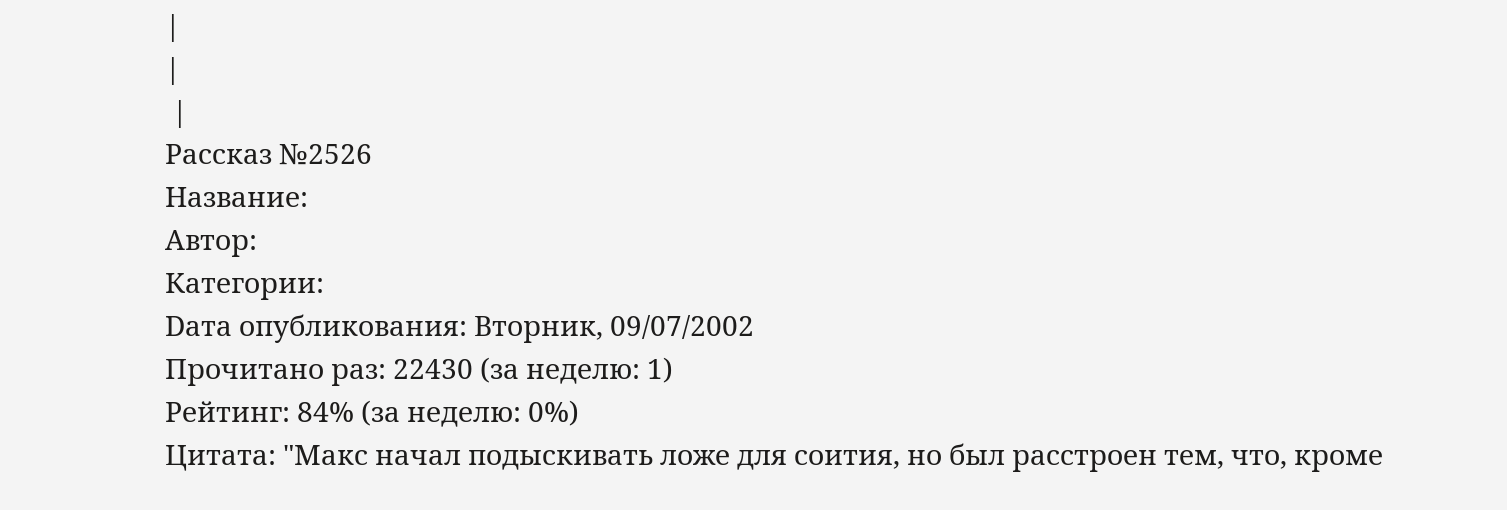|
|
 |
Рассказ №2526
Название:
Автор:
Категории:
Dата опубликования: Вторник, 09/07/2002
Прочитано раз: 22430 (за неделю: 1)
Рейтинг: 84% (за неделю: 0%)
Цитата: "Макс начал подыскивать ложе для соития, но был расстроен тем, что, кроме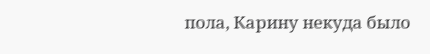пола, Карину некуда было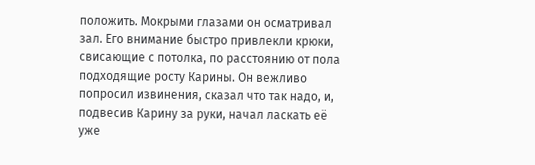положить. Мокрыми глазами он осматривал зал. Его внимание быстро привлекли крюки, свисающие с потолка, по расстоянию от пола подходящие росту Карины. Он вежливо попросил извинения, сказал что так надо, и, подвесив Карину за руки, начал ласкать её уже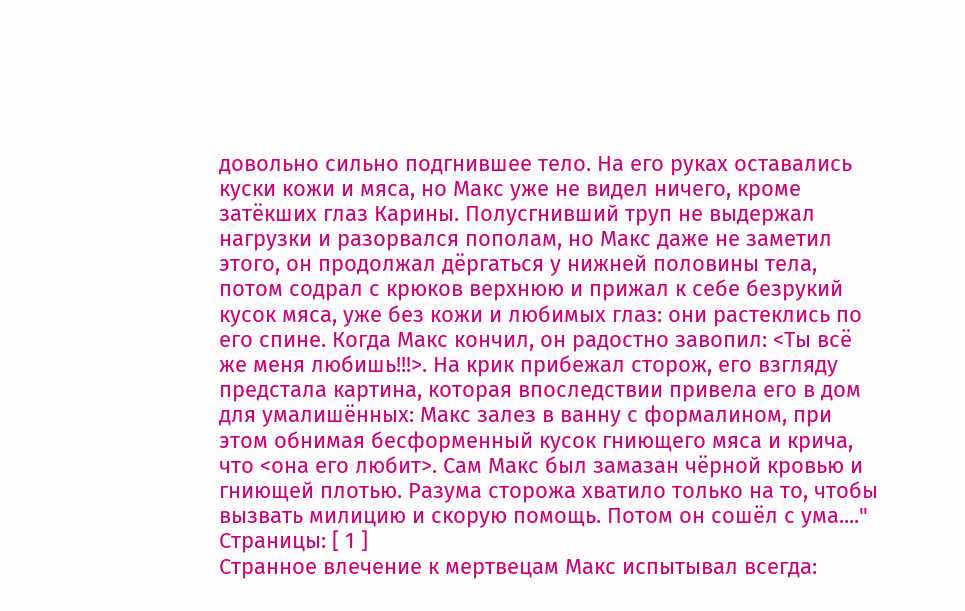довольно сильно подгнившее тело. На его руках оставались куски кожи и мяса, но Макс уже не видел ничего, кроме затёкших глаз Карины. Полусгнивший труп не выдержал нагрузки и разорвался пополам, но Макс даже не заметил этого, он продолжал дёргаться у нижней половины тела, потом содрал с крюков верхнюю и прижал к себе безрукий кусок мяса, уже без кожи и любимых глаз: они растеклись по его спине. Когда Макс кончил, он радостно завопил: <Ты всё же меня любишь!!!>. На крик прибежал сторож, его взгляду предстала картина, которая впоследствии привела его в дом для умалишённых: Макс залез в ванну с формалином, при этом обнимая бесформенный кусок гниющего мяса и крича, что <она его любит>. Сам Макс был замазан чёрной кровью и гниющей плотью. Разума сторожа хватило только на то, чтобы вызвать милицию и скорую помощь. Потом он сошёл с ума...."
Страницы: [ 1 ]
Странное влечение к мертвецам Макс испытывал всегда: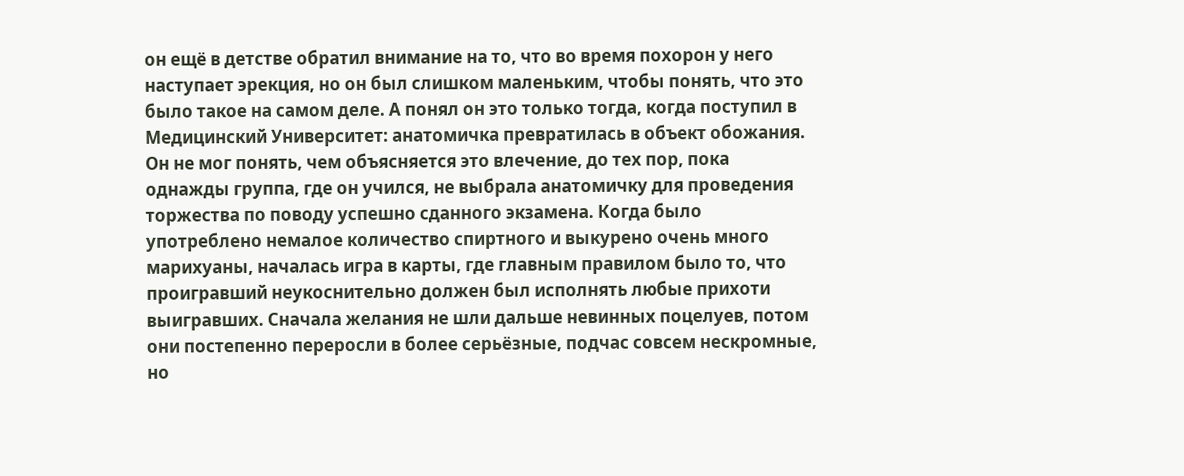он ещё в детстве обратил внимание на то, что во время похорон у него наступает эрекция, но он был слишком маленьким, чтобы понять, что это было такое на самом деле. А понял он это только тогда, когда поступил в Медицинский Университет: анатомичка превратилась в объект обожания. Он не мог понять, чем объясняется это влечение, до тех пор, пока однажды группа, где он учился, не выбрала анатомичку для проведения торжества по поводу успешно сданного экзамена. Когда было употреблено немалое количество спиртного и выкурено очень много марихуаны, началась игра в карты, где главным правилом было то, что проигравший неукоснительно должен был исполнять любые прихоти выигравших. Сначала желания не шли дальше невинных поцелуев, потом они постепенно переросли в более серьёзные, подчас совсем нескромные, но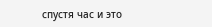спустя час и это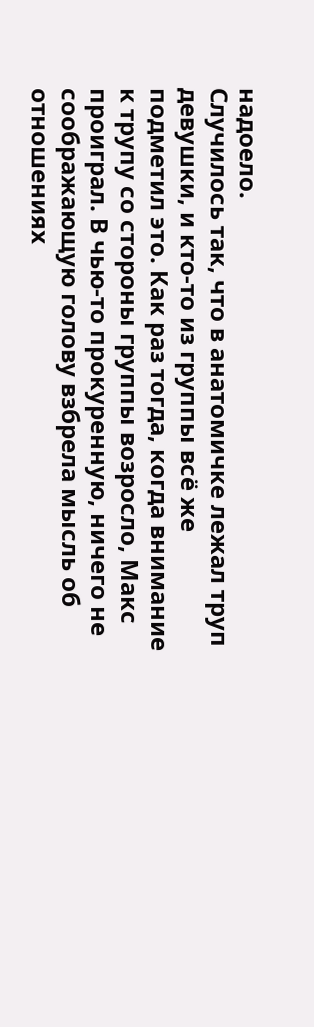надоело.
Случилось так, что в анатомичке лежал труп девушки, и кто-то из группы всё же подметил это. Как раз тогда, когда внимание к трупу со стороны группы возросло, Макс проиграл. В чью-то прокуренную, ничего не соображающую голову взбрела мысль об отношениях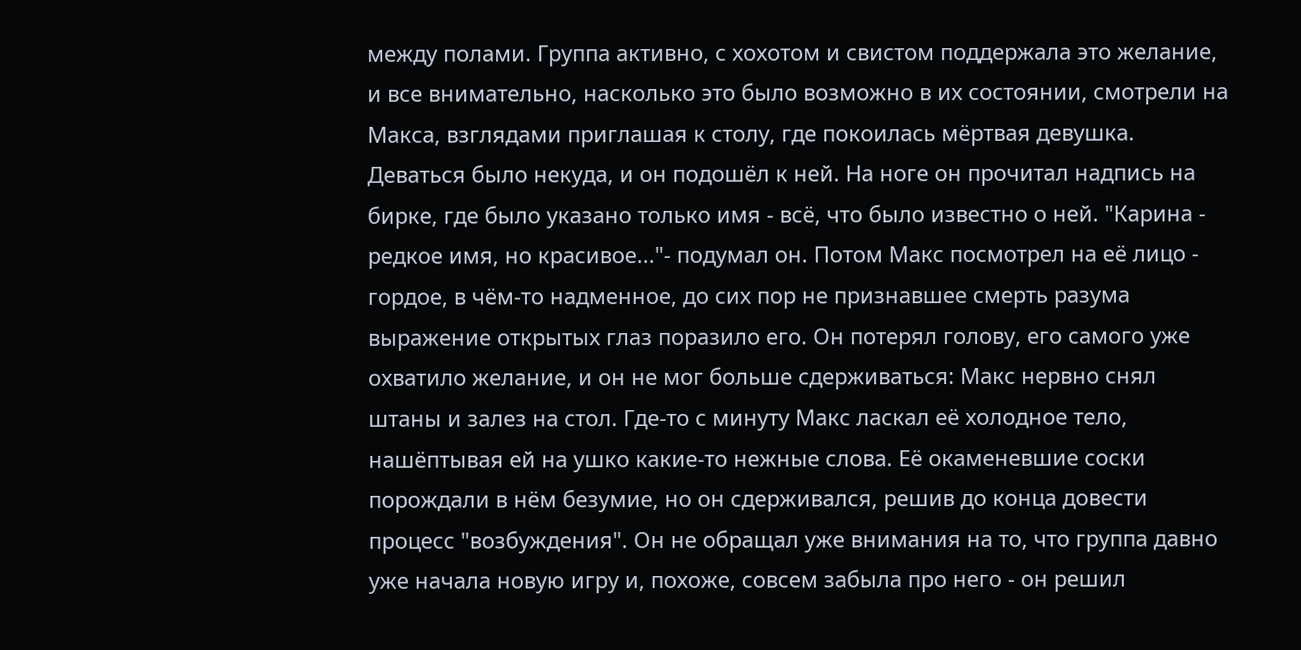между полами. Группа активно, с хохотом и свистом поддержала это желание, и все внимательно, насколько это было возможно в их состоянии, смотрели на Макса, взглядами приглашая к столу, где покоилась мёртвая девушка.
Деваться было некуда, и он подошёл к ней. На ноге он прочитал надпись на бирке, где было указано только имя - всё, что было известно о ней. "Карина - редкое имя, но красивое..."- подумал он. Потом Макс посмотрел на её лицо - гордое, в чём-то надменное, до сих пор не признавшее смерть разума выражение открытых глаз поразило его. Он потерял голову, его самого уже охватило желание, и он не мог больше сдерживаться: Макс нервно снял штаны и залез на стол. Где-то с минуту Макс ласкал её холодное тело, нашёптывая ей на ушко какие-то нежные слова. Её окаменевшие соски порождали в нём безумие, но он сдерживался, решив до конца довести процесс "возбуждения". Он не обращал уже внимания на то, что группа давно уже начала новую игру и, похоже, совсем забыла про него - он решил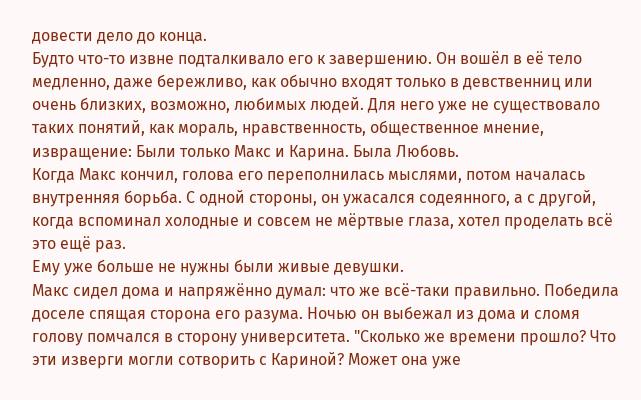довести дело до конца.
Будто что-то извне подталкивало его к завершению. Он вошёл в её тело медленно, даже бережливо, как обычно входят только в девственниц или очень близких, возможно, любимых людей. Для него уже не существовало таких понятий, как мораль, нравственность, общественное мнение, извращение: Были только Макс и Карина. Была Любовь.
Когда Макс кончил, голова его переполнилась мыслями, потом началась внутренняя борьба. С одной стороны, он ужасался содеянного, а с другой, когда вспоминал холодные и совсем не мёртвые глаза, хотел проделать всё это ещё раз.
Ему уже больше не нужны были живые девушки.
Макс сидел дома и напряжённо думал: что же всё-таки правильно. Победила доселе спящая сторона его разума. Ночью он выбежал из дома и сломя голову помчался в сторону университета. "Сколько же времени прошло? Что эти изверги могли сотворить с Кариной? Может она уже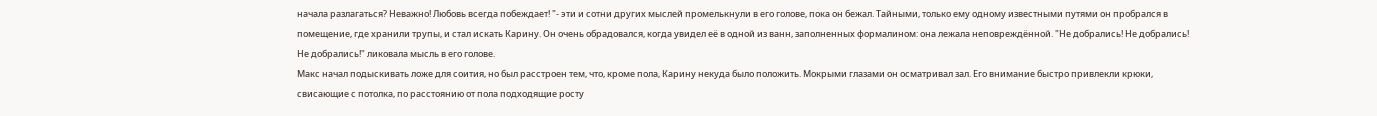начала разлагаться? Неважно! Любовь всегда побеждает! "- эти и сотни других мыслей промелькнули в его голове, пока он бежал. Тайными, только ему одному известными путями он пробрался в помещение, где хранили трупы, и стал искать Карину. Он очень обрадовался, когда увидел её в одной из ванн, заполненных формалином: она лежала неповреждённой. "Не добрались! Не добрались! Не добрались!" ликовала мысль в его голове.
Макс начал подыскивать ложе для соития, но был расстроен тем, что, кроме пола, Карину некуда было положить. Мокрыми глазами он осматривал зал. Его внимание быстро привлекли крюки, свисающие с потолка, по расстоянию от пола подходящие росту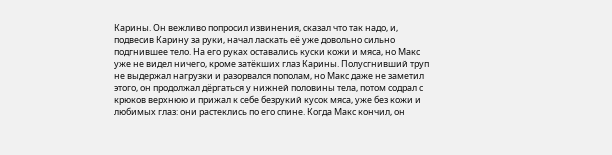Карины. Он вежливо попросил извинения, сказал что так надо, и, подвесив Карину за руки, начал ласкать её уже довольно сильно подгнившее тело. На его руках оставались куски кожи и мяса, но Макс уже не видел ничего, кроме затёкших глаз Карины. Полусгнивший труп не выдержал нагрузки и разорвался пополам, но Макс даже не заметил этого, он продолжал дёргаться у нижней половины тела, потом содрал с крюков верхнюю и прижал к себе безрукий кусок мяса, уже без кожи и любимых глаз: они растеклись по его спине. Когда Макс кончил, он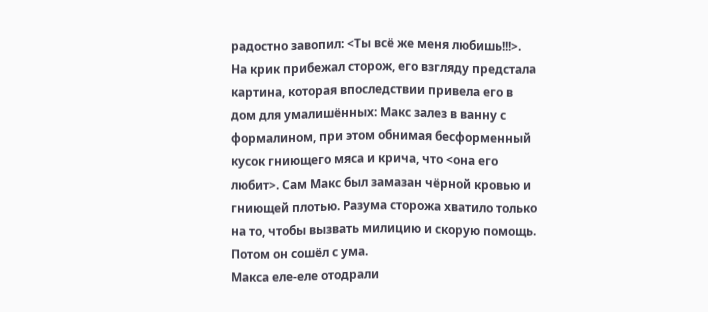радостно завопил: <Ты всё же меня любишь!!!>. На крик прибежал сторож, его взгляду предстала картина, которая впоследствии привела его в дом для умалишённых: Макс залез в ванну с формалином, при этом обнимая бесформенный кусок гниющего мяса и крича, что <она его любит>. Сам Макс был замазан чёрной кровью и гниющей плотью. Разума сторожа хватило только на то, чтобы вызвать милицию и скорую помощь. Потом он сошёл с ума.
Макса еле-еле отодрали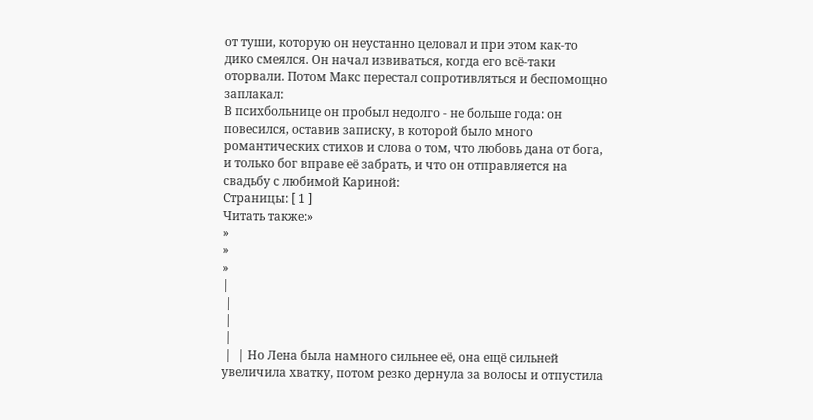от туши, которую он неустанно целовал и при этом как-то дико смеялся. Он начал извиваться, когда его всё-таки оторвали. Потом Макс перестал сопротивляться и беспомощно заплакал:
В психбольнице он пробыл недолго - не больше года: он повесился, оставив записку, в которой было много романтических стихов и слова о том, что любовь дана от бога, и только бог вправе её забрать, и что он отправляется на свадьбу с любимой Кариной:
Страницы: [ 1 ]
Читать также:»
»
»
»
|
 |
 |
 |
 |  | Но Лена была намного сильнее её, она ещё сильней увеличила хватку, потом резко дернула за волосы и отпустила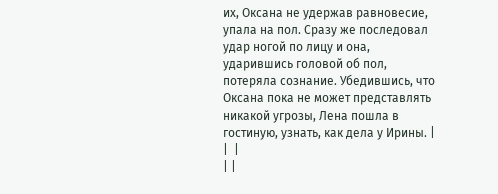их, Оксана не удержав равновесие, упала на пол. Сразу же последовал удар ногой по лицу и она, ударившись головой об пол, потеряла сознание. Убедившись, что Оксана пока не может представлять никакой угрозы, Лена пошла в гостиную, узнать, как дела у Ирины. |  |  |
| |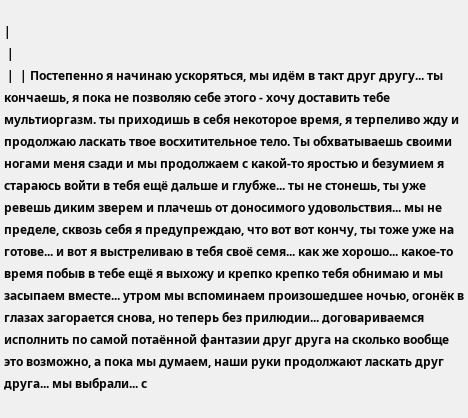|
 |
 |  | Постепенно я начинаю ускоряться, мы идём в такт друг другу... ты кончаешь, я пока не позволяю себе этого - хочу доставить тебе мультиоргазм. ты приходишь в себя некоторое время, я терпеливо жду и продолжаю ласкать твое восхитительное тело. Ты обхватываешь своими ногами меня сзади и мы продолжаем с какой-то яростью и безумием я стараюсь войти в тебя ещё дальше и глубже... ты не стонешь, ты уже ревешь диким зверем и плачешь от доносимого удовольствия... мы не пределе, сквозь себя я предупреждаю, что вот вот кончу, ты тоже уже на готове... и вот я выстреливаю в тебя своё семя... как же хорошо... какое-то время побыв в тебе ещё я выхожу и крепко крепко тебя обнимаю и мы засыпаем вместе... утром мы вспоминаем произошедшее ночью, огонёк в глазах загорается снова, но теперь без прилюдии... договариваемся исполнить по самой потаённой фантазии друг друга на сколько вообще это возможно, а пока мы думаем, наши руки продолжают ласкать друг друга... мы выбрали... с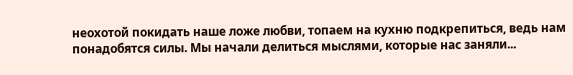неохотой покидать наше ложе любви, топаем на кухню подкрепиться, ведь нам понадобятся силы. Мы начали делиться мыслями, которые нас заняли...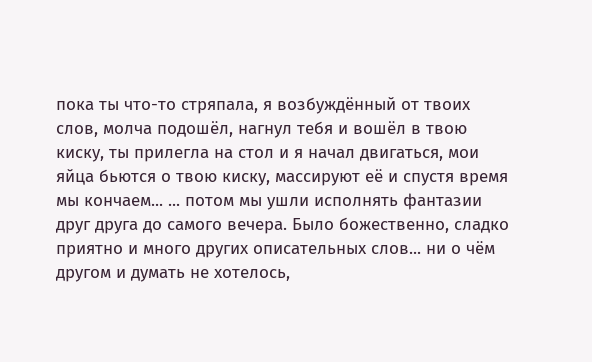пока ты что-то стряпала, я возбуждённый от твоих слов, молча подошёл, нагнул тебя и вошёл в твою киску, ты прилегла на стол и я начал двигаться, мои яйца бьются о твою киску, массируют её и спустя время мы кончаем... ... потом мы ушли исполнять фантазии друг друга до самого вечера. Было божественно, сладко приятно и много других описательных слов... ни о чём другом и думать не хотелось,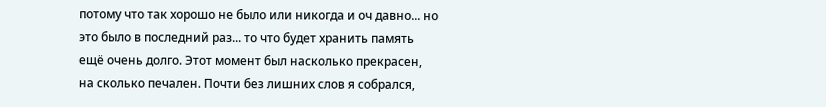потому что так хорошо не было или никогда и оч давно... но это было в последний раз... то что будет хранить память ещё очень долго. Этот момент был насколько прекрасен, на сколько печален. Почти без лишних слов я собрался,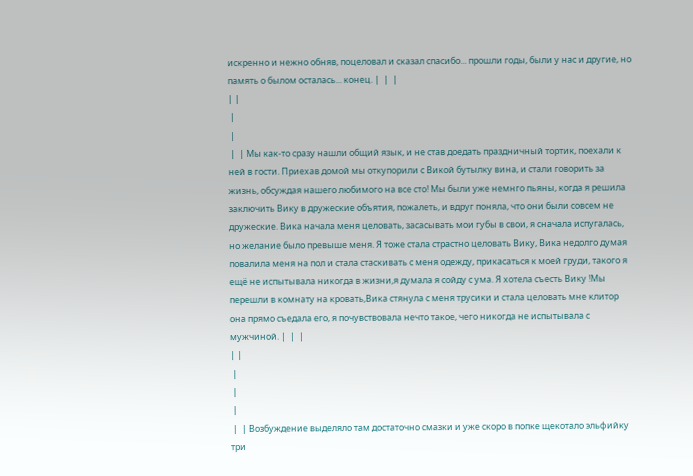искренно и нежно обняв, поцеловал и сказал спасибо... прошли годы, были у нас и другие, но память о былом осталась... конец. |  |  |
| |
 |
 |
 |  | Мы как-то сразу нашли общий язык, и не став доедать праздничный тортик, поехали к ней в гости. Приехав домой мы откупорили с Викой бутылку вина, и стали говорить за жизнь, обсуждая нашего любимого на все сто! Мы были уже немнго пьяны, когда я решила заключить Вику в дружеские объятия, пожалеть, и вдруг поняла, что они были совсем не дружеские. Вика начала меня целовать, засасывать мои губы в свои, я сначала испугалась, но желание было превыше меня. Я тоже стала страстно целовать Вику, Вика недолго думая повалила меня на пол и стала стаскивать с меня одежду, прикасаться к моей груди, такого я ещё не испытывала никогда в жизни,я думала я сойду с ума. Я хотела съесть Вику !Мы перешли в комнату на кровать,Вика стянула с меня трусики и стала целовать мне клитор она прямо съедала его, я почувствовала нечто такое, чего никогда не испытывала с мужчиной. |  |  |
| |
 |
 |
 |
 |  | Возбуждение выделяло там достаточно смазки и уже скоро в попке щекотало эльфийку три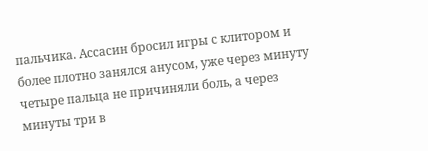пальчика. Ассасин бросил игры с клитором и более плотно занялся анусом, уже через минуту четыре пальца не причиняли боль, а через минуты три в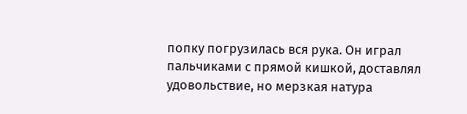попку погрузилась вся рука. Он играл пальчиками с прямой кишкой, доставлял удовольствие, но мерзкая натура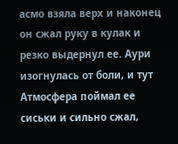асмо взяла верх и наконец он сжал руку в кулак и резко выдернул ее. Аури изогнулась от боли, и тут Атмосфера поймал ее сиськи и сильно сжал,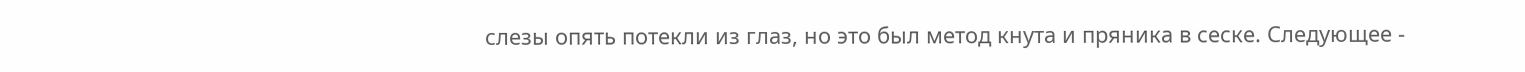слезы опять потекли из глаз, но это был метод кнута и пряника в сеске. Следующее -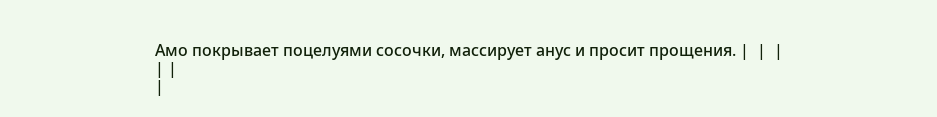Амо покрывает поцелуями сосочки, массирует анус и просит прощения. |  |  |
| |
|